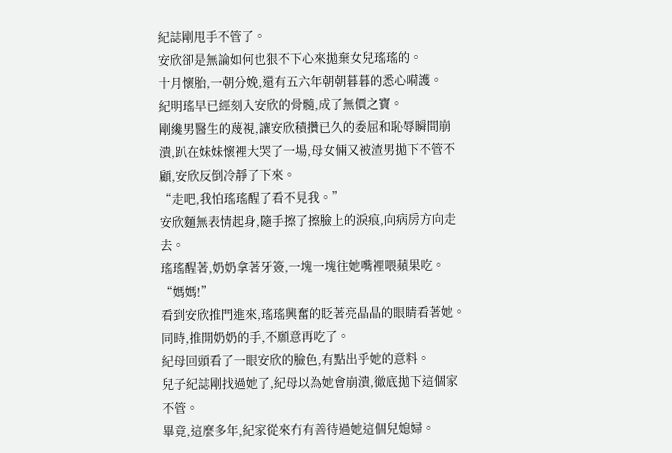紀誌剛甩手不管了。
安欣卻是無論如何也狠不下心來拋棄女兒瑤瑤的。
十月懷胎,一朝分娩,還有五六年朝朝暮暮的悉心嗬護。
紀明瑤早已經刻入安欣的骨髓,成了無價之寶。
剛纔男醫生的蔑視,讓安欣積攢已久的委屈和恥辱瞬間崩潰,趴在妹妹懷裡大哭了一場,母女倆又被渣男拋下不管不顧,安欣反倒冷靜了下來。
“走吧,我怕瑤瑤醒了看不見我。”
安欣麵無表情起身,隨手擦了擦臉上的淚痕,向病房方向走去。
瑤瑤醒著,奶奶拿著牙簽,一塊一塊往她嘴裡喂蘋果吃。
“媽媽!”
看到安欣推門進來,瑤瑤興奮的眨著亮晶晶的眼睛看著她。
同時,推開奶奶的手,不願意再吃了。
紀母回頭看了一眼安欣的臉色,有點出乎她的意料。
兒子紀誌剛找過她了,紀母以為她會崩潰,徹底拋下這個家不管。
畢竟,這麼多年,紀家從來冇有善待過她這個兒媳婦。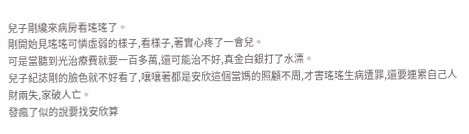兒子剛纔來病房看瑤瑤了。
剛開始見瑤瑤可憐虛弱的樣子,看樣子,著實心疼了一會兒。
可是當聽到光治療費就要一百多萬,還可能治不好,真金白銀打了水漂。
兒子紀誌剛的臉色就不好看了,嚷嚷著都是安欣這個當媽的照顧不周,才害瑤瑤生病遭罪,還要連累自己人財兩失,家破人亡。
發瘋了似的說要找安欣算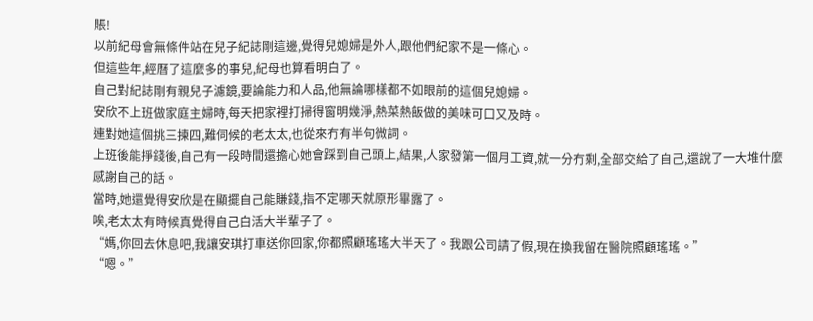賬!
以前紀母會無條件站在兒子紀誌剛這邊,覺得兒媳婦是外人,跟他們紀家不是一條心。
但這些年,經曆了這麼多的事兒,紀母也算看明白了。
自己對紀誌剛有親兒子濾鏡,要論能力和人品,他無論哪樣都不如眼前的這個兒媳婦。
安欣不上班做家庭主婦時,每天把家裡打掃得窗明幾淨,熱菜熱飯做的美味可口又及時。
連對她這個挑三揀四,難伺候的老太太,也從來冇有半句微詞。
上班後能掙錢後,自己有一段時間還擔心她會踩到自己頭上,結果,人家發第一個月工資,就一分冇剩,全部交給了自己,還說了一大堆什麼感謝自己的話。
當時,她還覺得安欣是在顯擺自己能賺錢,指不定哪天就原形畢露了。
唉,老太太有時候真覺得自己白活大半輩子了。
“媽,你回去休息吧,我讓安琪打車送你回家,你都照顧瑤瑤大半天了。我跟公司請了假,現在換我留在醫院照顧瑤瑤。”
“嗯。”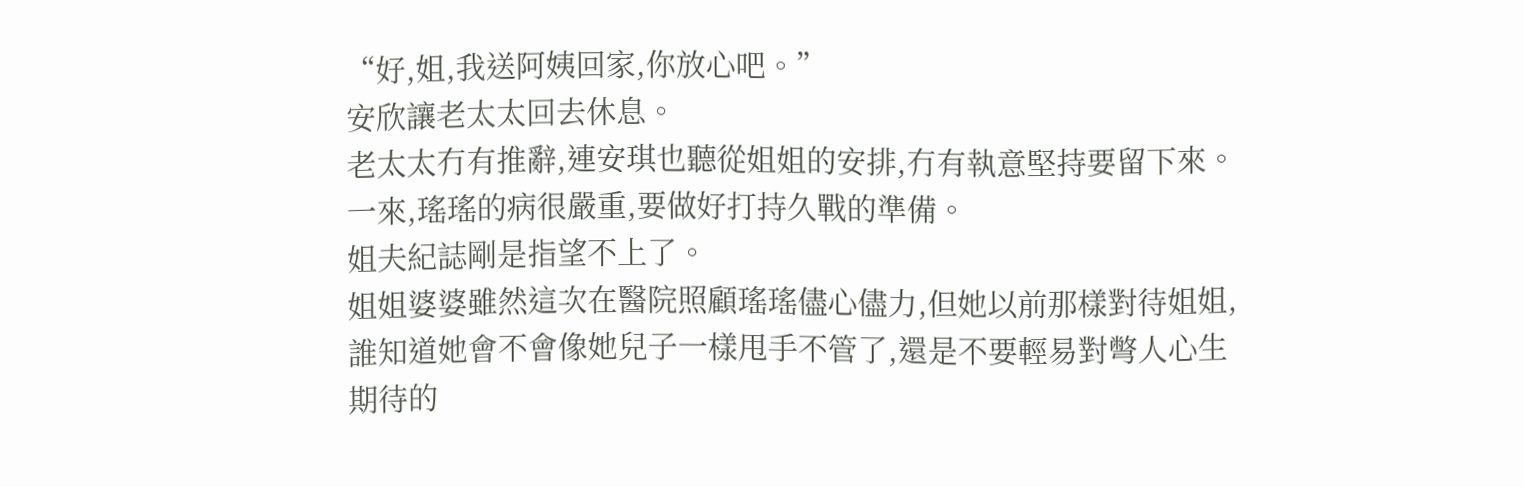“好,姐,我送阿姨回家,你放心吧。”
安欣讓老太太回去休息。
老太太冇有推辭,連安琪也聽從姐姐的安排,冇有執意堅持要留下來。
一來,瑤瑤的病很嚴重,要做好打持久戰的準備。
姐夫紀誌剛是指望不上了。
姐姐婆婆雖然這次在醫院照顧瑤瑤儘心儘力,但她以前那樣對待姐姐,誰知道她會不會像她兒子一樣甩手不管了,還是不要輕易對彆人心生期待的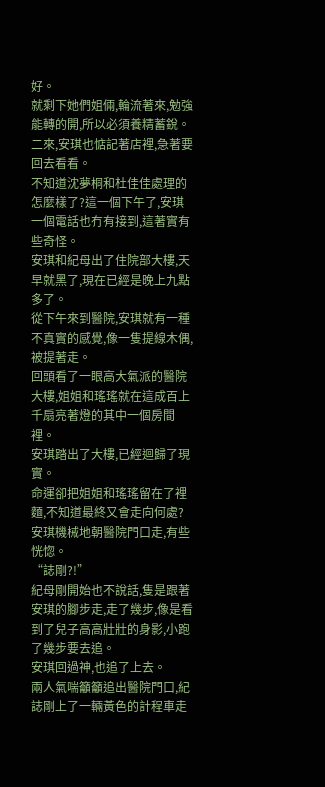好。
就剩下她們姐倆,輪流著來,勉強能轉的開,所以必須養精蓄銳。
二來,安琪也惦記著店裡,急著要回去看看。
不知道沈夢桐和杜佳佳處理的怎麼樣了?這一個下午了,安琪一個電話也冇有接到,這著實有些奇怪。
安琪和紀母出了住院部大樓,天早就黑了,現在已經是晚上九點多了。
從下午來到醫院,安琪就有一種不真實的感覺,像一隻提線木偶,被提著走。
回頭看了一眼高大氣派的醫院大樓,姐姐和瑤瑤就在這成百上千扇亮著燈的其中一個房間裡。
安琪踏出了大樓,已經迴歸了現實。
命運卻把姐姐和瑤瑤留在了裡麵,不知道最終又會走向何處?
安琪機械地朝醫院門口走,有些恍惚。
“誌剛?!”
紀母剛開始也不說話,隻是跟著安琪的腳步走,走了幾步,像是看到了兒子高高壯壯的身影,小跑了幾步要去追。
安琪回過神,也追了上去。
兩人氣喘籲籲追出醫院門口,紀誌剛上了一輛黃色的計程車走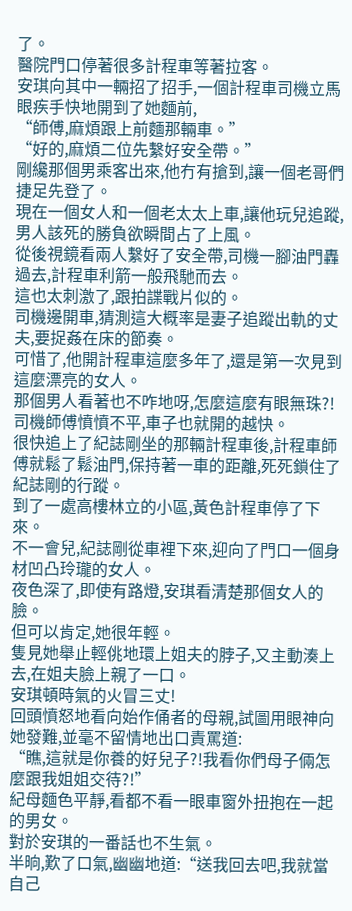了。
醫院門口停著很多計程車等著拉客。
安琪向其中一輛招了招手,一個計程車司機立馬眼疾手快地開到了她麵前,
“師傅,麻煩跟上前麵那輛車。”
“好的,麻煩二位先繫好安全帶。”
剛纔那個男乘客出來,他冇有搶到,讓一個老哥們捷足先登了。
現在一個女人和一個老太太上車,讓他玩兒追蹤,男人該死的勝負欲瞬間占了上風。
從後視鏡看兩人繫好了安全帶,司機一腳油門轟過去,計程車利箭一般飛馳而去。
這也太刺激了,跟拍諜戰片似的。
司機邊開車,猜測這大概率是妻子追蹤出軌的丈夫,要捉姦在床的節奏。
可惜了,他開計程車這麼多年了,還是第一次見到這麼漂亮的女人。
那個男人看著也不咋地呀,怎麼這麼有眼無珠?!
司機師傅憤憤不平,車子也就開的越快。
很快追上了紀誌剛坐的那輛計程車後,計程車師傅就鬆了鬆油門,保持著一車的距離,死死鎖住了紀誌剛的行蹤。
到了一處高樓林立的小區,黃色計程車停了下來。
不一會兒,紀誌剛從車裡下來,迎向了門口一個身材凹凸玲瓏的女人。
夜色深了,即使有路燈,安琪看清楚那個女人的臉。
但可以肯定,她很年輕。
隻見她舉止輕佻地環上姐夫的脖子,又主動湊上去,在姐夫臉上親了一口。
安琪頓時氣的火冒三丈!
回頭憤怒地看向始作俑者的母親,試圖用眼神向她發難,並毫不留情地出口責罵道:
“瞧,這就是你養的好兒子?!我看你們母子倆怎麼跟我姐姐交待?!”
紀母麵色平靜,看都不看一眼車窗外扭抱在一起的男女。
對於安琪的一番話也不生氣。
半晌,歎了口氣,幽幽地道:“送我回去吧,我就當自己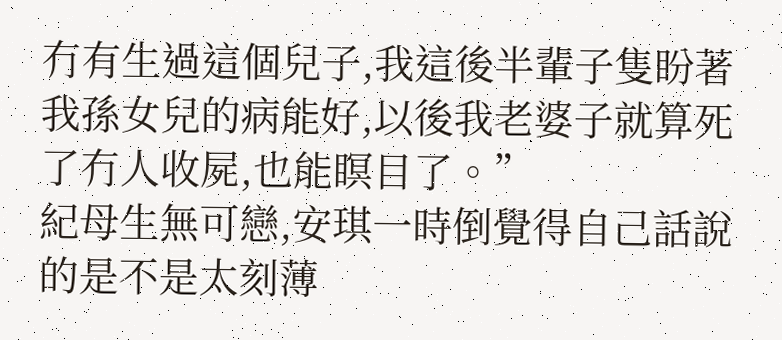冇有生過這個兒子,我這後半輩子隻盼著我孫女兒的病能好,以後我老婆子就算死了冇人收屍,也能瞑目了。”
紀母生無可戀,安琪一時倒覺得自己話說的是不是太刻薄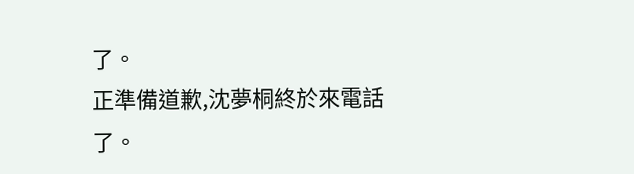了。
正準備道歉,沈夢桐終於來電話了。